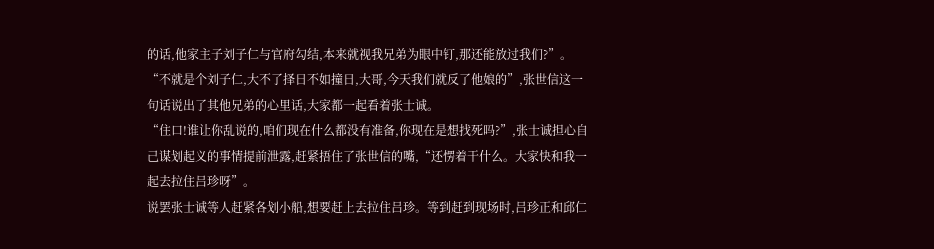的话,他家主子刘子仁与官府勾结,本来就视我兄弟为眼中钉,那还能放过我们?”。
“不就是个刘子仁,大不了择日不如撞日,大哥,今天我们就反了他娘的”,张世信这一句话说出了其他兄弟的心里话,大家都一起看着张士诚。
“住口!谁让你乱说的,咱们现在什么都没有准备,你现在是想找死吗?”,张士诚担心自己谋划起义的事情提前泄露,赶紧捂住了张世信的嘴,“还愣着干什么。大家快和我一起去拉住吕珍呀”。
说罢张士诚等人赶紧各划小船,想要赶上去拉住吕珍。等到赶到现场时,吕珍正和邱仁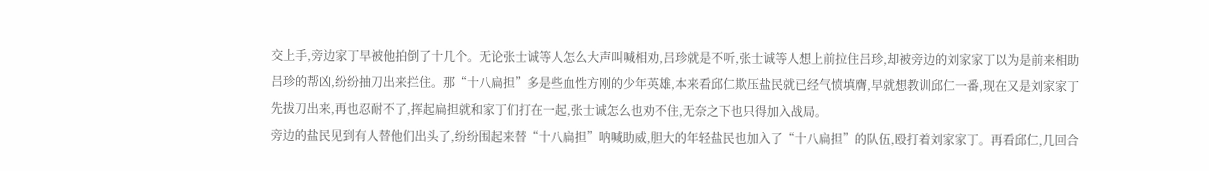交上手,旁边家丁早被他拍倒了十几个。无论张士诚等人怎么大声叫喊相劝,吕珍就是不听,张士诚等人想上前拉住吕珍,却被旁边的刘家家丁以为是前来相助吕珍的帮凶,纷纷抽刀出来拦住。那“十八扁担”多是些血性方刚的少年英雄,本来看邱仁欺压盐民就已经气愤填膺,早就想教训邱仁一番,现在又是刘家家丁先拔刀出来,再也忍耐不了,挥起扁担就和家丁们打在一起,张士诚怎么也劝不住,无奈之下也只得加入战局。
旁边的盐民见到有人替他们出头了,纷纷围起来替“十八扁担”呐喊助威,胆大的年轻盐民也加入了“十八扁担”的队伍,殴打着刘家家丁。再看邱仁,几回合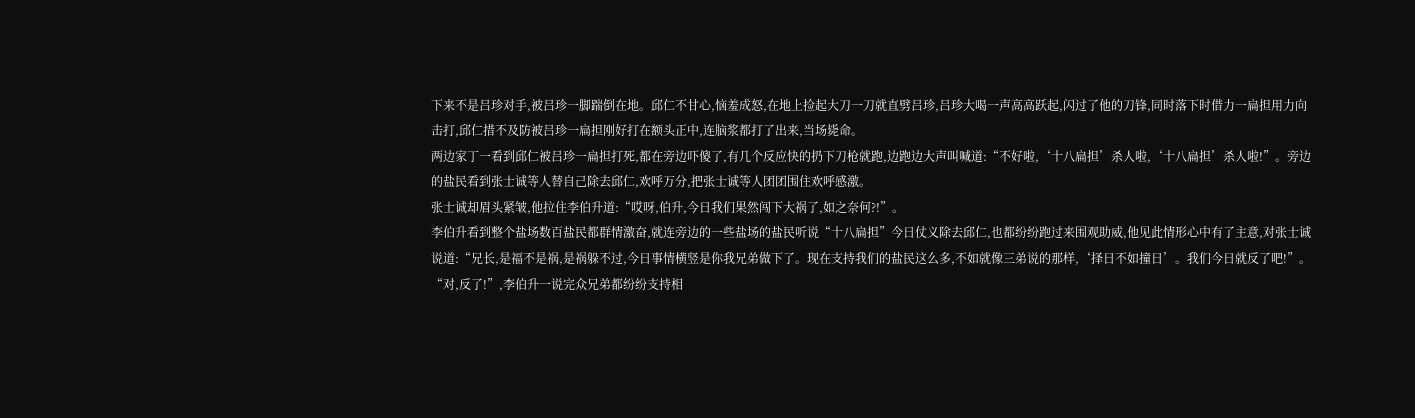下来不是吕珍对手,被吕珍一脚踹倒在地。邱仁不甘心,恼羞成怒,在地上捡起大刀一刀就直劈吕珍,吕珍大喝一声高高跃起,闪过了他的刀锋,同时落下时借力一扁担用力向击打,邱仁措不及防被吕珍一扁担刚好打在额头正中,连脑浆都打了出来,当场毙命。
两边家丁一看到邱仁被吕珍一扁担打死,都在旁边吓傻了,有几个反应快的扔下刀枪就跑,边跑边大声叫喊道:“不好啦,‘十八扁担’杀人啦,‘十八扁担’杀人啦!”。旁边的盐民看到张士诚等人替自己除去邱仁,欢呼万分,把张士诚等人团团围住欢呼感激。
张士诚却眉头紧皱,他拉住李伯升道:“哎呀,伯升,今日我们果然闯下大祸了,如之奈何?!”。
李伯升看到整个盐场数百盐民都群情激奋,就连旁边的一些盐场的盐民听说“十八扁担”今日仗义除去邱仁,也都纷纷跑过来围观助威,他见此情形心中有了主意,对张士诚说道:“兄长,是福不是祸,是祸躲不过,今日事情横竖是你我兄弟做下了。现在支持我们的盐民这么多,不如就像三弟说的那样,‘择日不如撞日’。我们今日就反了吧!”。
“对,反了!”,李伯升一说完众兄弟都纷纷支持相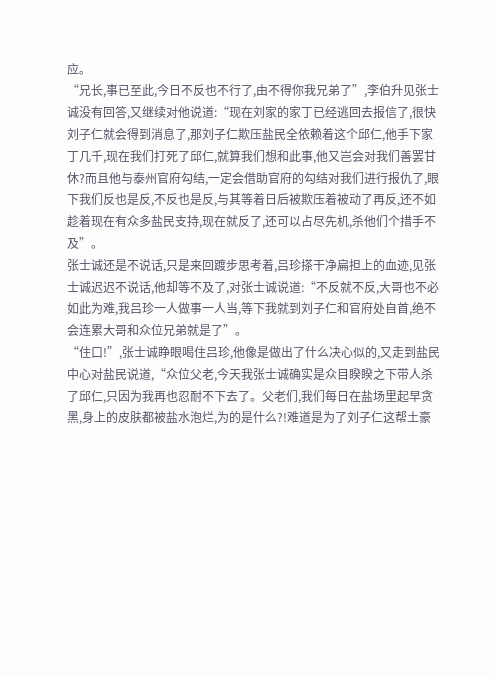应。
“兄长,事已至此,今日不反也不行了,由不得你我兄弟了”,李伯升见张士诚没有回答,又继续对他说道:“现在刘家的家丁已经逃回去报信了,很快刘子仁就会得到消息了,那刘子仁欺压盐民全依赖着这个邱仁,他手下家丁几千,现在我们打死了邱仁,就算我们想和此事,他又岂会对我们善罢甘休?而且他与泰州官府勾结,一定会借助官府的勾结对我们进行报仇了,眼下我们反也是反,不反也是反,与其等着日后被欺压着被动了再反,还不如趁着现在有众多盐民支持,现在就反了,还可以占尽先机,杀他们个措手不及”。
张士诚还是不说话,只是来回踱步思考着,吕珍搽干净扁担上的血迹,见张士诚迟迟不说话,他却等不及了,对张士诚说道:“不反就不反,大哥也不必如此为难,我吕珍一人做事一人当,等下我就到刘子仁和官府处自首,绝不会连累大哥和众位兄弟就是了”。
“住口!”,张士诚睁眼喝住吕珍,他像是做出了什么决心似的,又走到盐民中心对盐民说道,“众位父老,今天我张士诚确实是众目睽睽之下带人杀了邱仁,只因为我再也忍耐不下去了。父老们,我们每日在盐场里起早贪黑,身上的皮肤都被盐水泡烂,为的是什么?!难道是为了刘子仁这帮土豪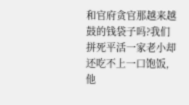和官府贪官那越来越鼓的钱袋子吗?我们拼死平活一家老小却还吃不上一口饱饭,他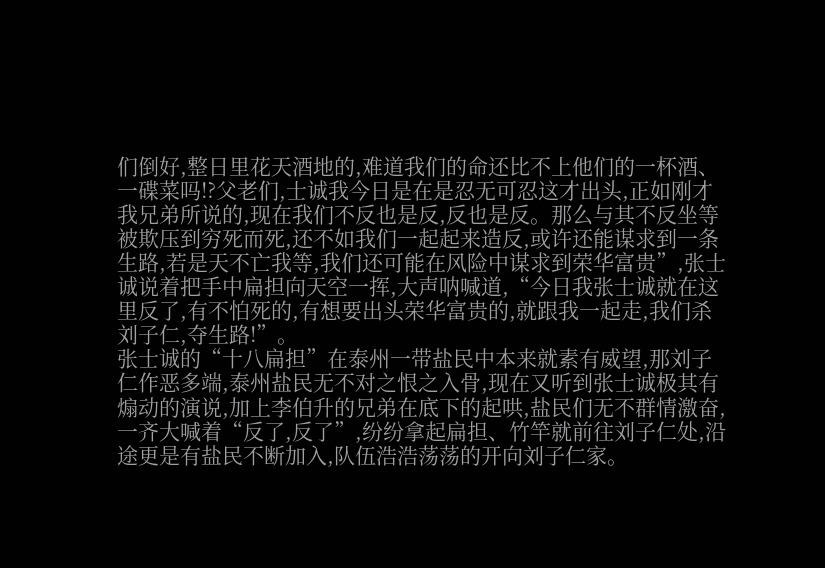们倒好,整日里花天酒地的,难道我们的命还比不上他们的一杯酒、一碟菜吗!?父老们,士诚我今日是在是忍无可忍这才出头,正如刚才我兄弟所说的,现在我们不反也是反,反也是反。那么与其不反坐等被欺压到穷死而死,还不如我们一起起来造反,或许还能谋求到一条生路,若是天不亡我等,我们还可能在风险中谋求到荣华富贵”,张士诚说着把手中扁担向天空一挥,大声呐喊道,“今日我张士诚就在这里反了,有不怕死的,有想要出头荣华富贵的,就跟我一起走,我们杀刘子仁,夺生路!”。
张士诚的“十八扁担”在泰州一带盐民中本来就素有威望,那刘子仁作恶多端,泰州盐民无不对之恨之入骨,现在又听到张士诚极其有煽动的演说,加上李伯升的兄弟在底下的起哄,盐民们无不群情激奋,一齐大喊着“反了,反了”,纷纷拿起扁担、竹竿就前往刘子仁处,沿途更是有盐民不断加入,队伍浩浩荡荡的开向刘子仁家。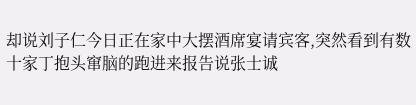却说刘子仁今日正在家中大摆酒席宴请宾客,突然看到有数十家丁抱头窜脑的跑进来报告说张士诚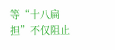等“十八扁担”不仅阻止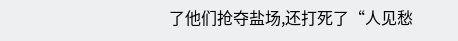了他们抢夺盐场,还打死了“人见愁